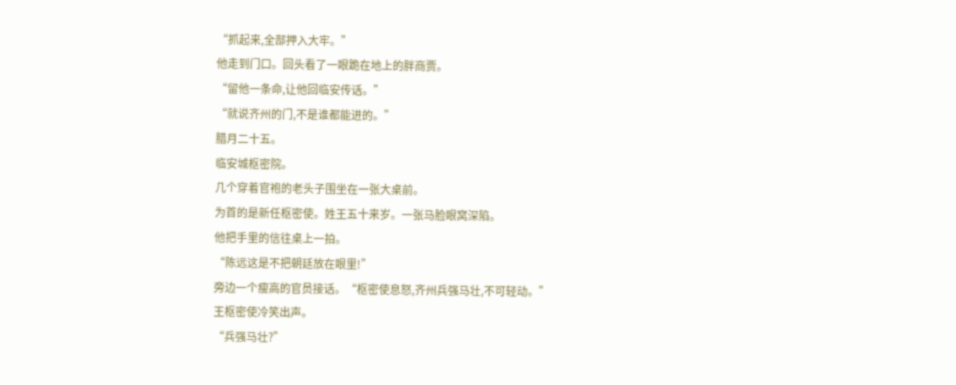“抓起来,全部押入大牢。”
他走到门口。回头看了一眼跪在地上的胖商贾。
“留他一条命,让他回临安传话。”
“就说齐州的门,不是谁都能进的。”
腊月二十五。
临安城枢密院。
几个穿着官袍的老头子围坐在一张大桌前。
为首的是新任枢密使。姓王五十来岁。一张马脸眼窝深陷。
他把手里的信往桌上一拍。
“陈远这是不把朝廷放在眼里!”
旁边一个瘦高的官员接话。“枢密使息怒,齐州兵强马壮,不可轻动。”
王枢密使冷笑出声。
“兵强马壮?”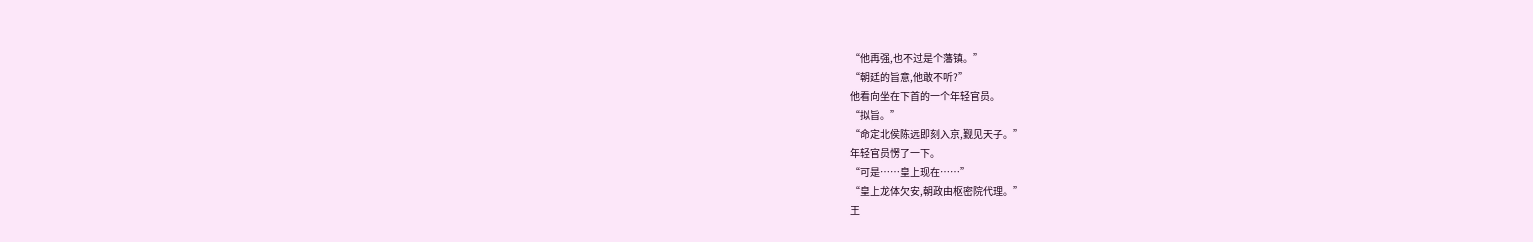“他再强,也不过是个藩镇。”
“朝廷的旨意,他敢不听?”
他看向坐在下首的一个年轻官员。
“拟旨。”
“命定北侯陈远即刻入京,觐见天子。”
年轻官员愣了一下。
“可是……皇上现在……”
“皇上龙体欠安,朝政由枢密院代理。”
王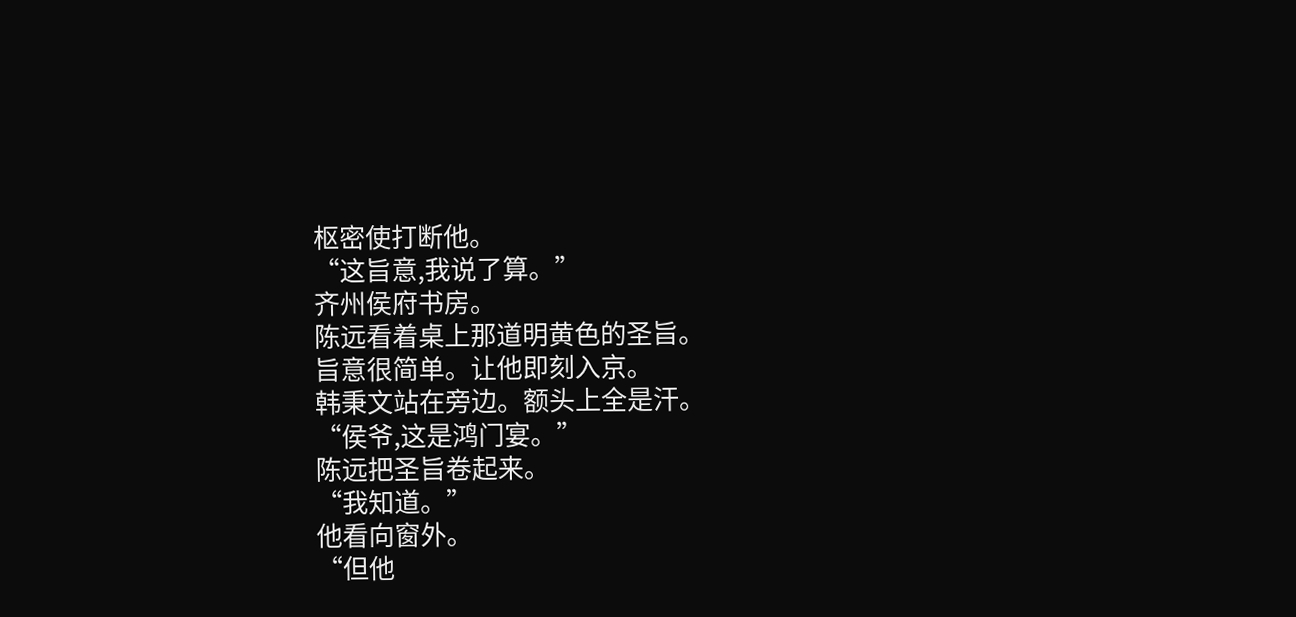枢密使打断他。
“这旨意,我说了算。”
齐州侯府书房。
陈远看着桌上那道明黄色的圣旨。
旨意很简单。让他即刻入京。
韩秉文站在旁边。额头上全是汗。
“侯爷,这是鸿门宴。”
陈远把圣旨卷起来。
“我知道。”
他看向窗外。
“但他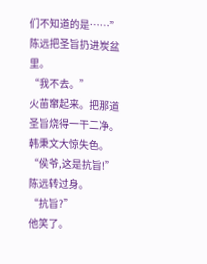们不知道的是……”
陈远把圣旨扔进炭盆里。
“我不去。”
火苗窜起来。把那道圣旨烧得一干二净。
韩秉文大惊失色。
“侯爷,这是抗旨!”
陈远转过身。
“抗旨?”
他笑了。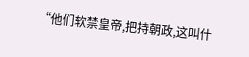“他们软禁皇帝,把持朝政,这叫什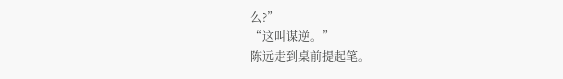么?”
“这叫谋逆。”
陈远走到桌前提起笔。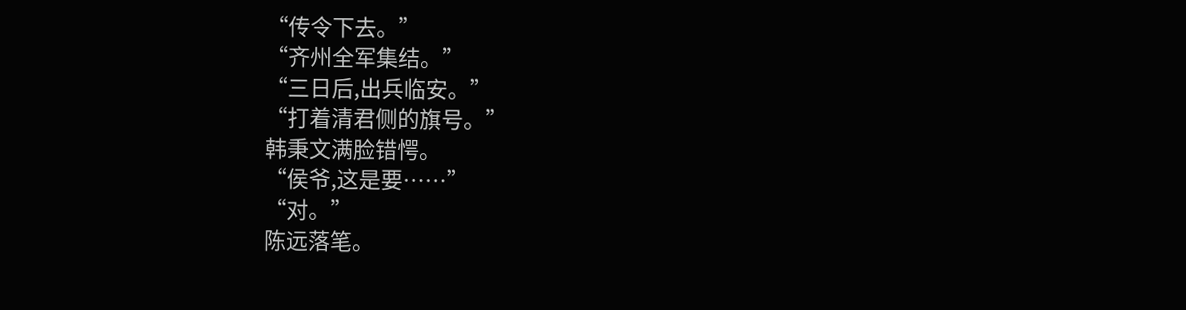“传令下去。”
“齐州全军集结。”
“三日后,出兵临安。”
“打着清君侧的旗号。”
韩秉文满脸错愕。
“侯爷,这是要……”
“对。”
陈远落笔。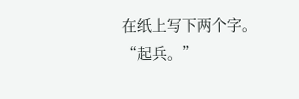在纸上写下两个字。
“起兵。”